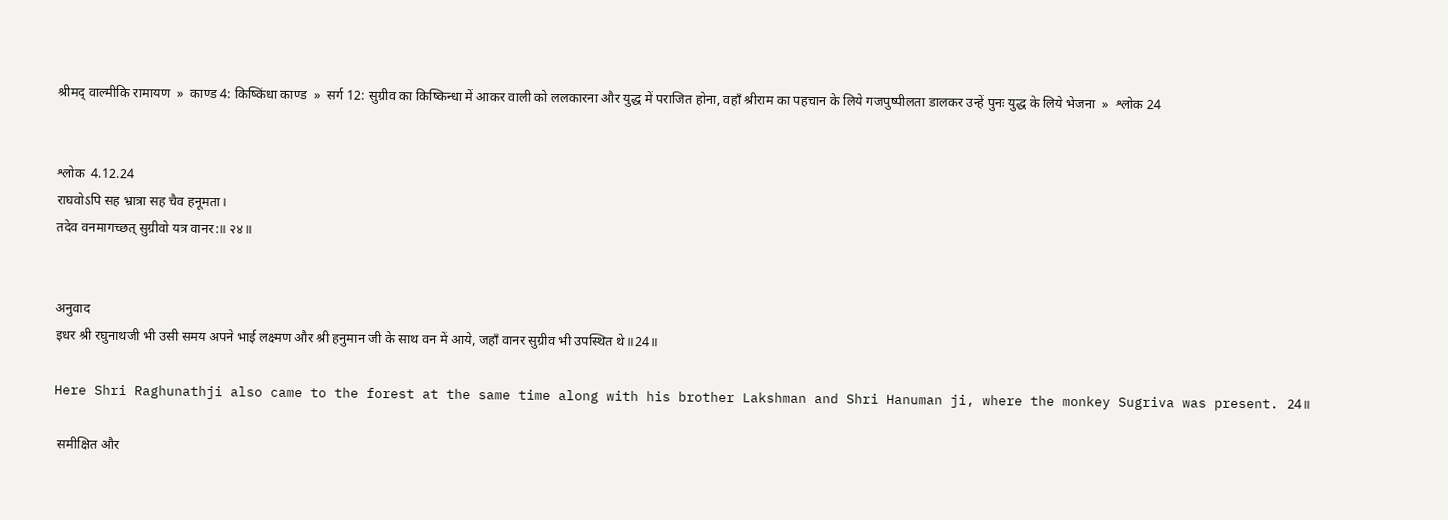श्रीमद् वाल्मीकि रामायण  »  काण्ड 4: किष्किंधा काण्ड  »  सर्ग 12: सुग्रीव का किष्किन्धा में आकर वाली को ललकारना और युद्ध में पराजित होना, वहाँ श्रीराम का पहचान के लिये गजपुष्पीलता डालकर उन्हें पुनः युद्ध के लिये भेजना  »  श्लोक 24


श्लोक  4.12.24
राघवोऽपि सह भ्रात्रा सह चैव हनूमता।
तदेव वनमागच्छत् सुग्रीवो यत्र वानर:॥ २४॥


अनुवाद
इधर श्री रघुनाथजी भी उसी समय अपने भाई लक्ष्मण और श्री हनुमान जी के साथ वन में आये, जहाँ वानर सुग्रीव भी उपस्थित थे॥24॥

Here Shri Raghunathji also came to the forest at the same time along with his brother Lakshman and Shri Hanuman ji, where the monkey Sugriva was present. 24॥

 समीक्षित और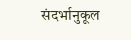संदर्भानुकूल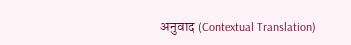अनुवाद (Contextual Translation)